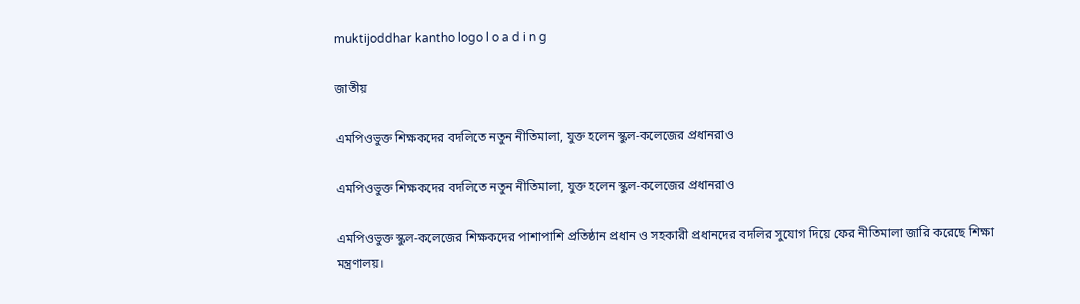muktijoddhar kantho logo l o a d i n g

জাতীয়

এমপিওভুক্ত শিক্ষকদের বদলিতে নতুন নীতিমালা, যুক্ত হলেন স্কুল-কলেজের প্রধানরাও

এমপিওভুক্ত শিক্ষকদের বদলিতে নতুন নীতিমালা, যুক্ত হলেন স্কুল-কলেজের প্রধানরাও

এমপিওভুক্ত স্কুল-কলেজের শিক্ষকদের পাশাপাশি প্রতিষ্ঠান প্রধান ও সহকারী প্রধানদের বদলির সুযোগ দিয়ে ফের নীতিমালা জারি করেছে শিক্ষা মন্ত্রণালয়।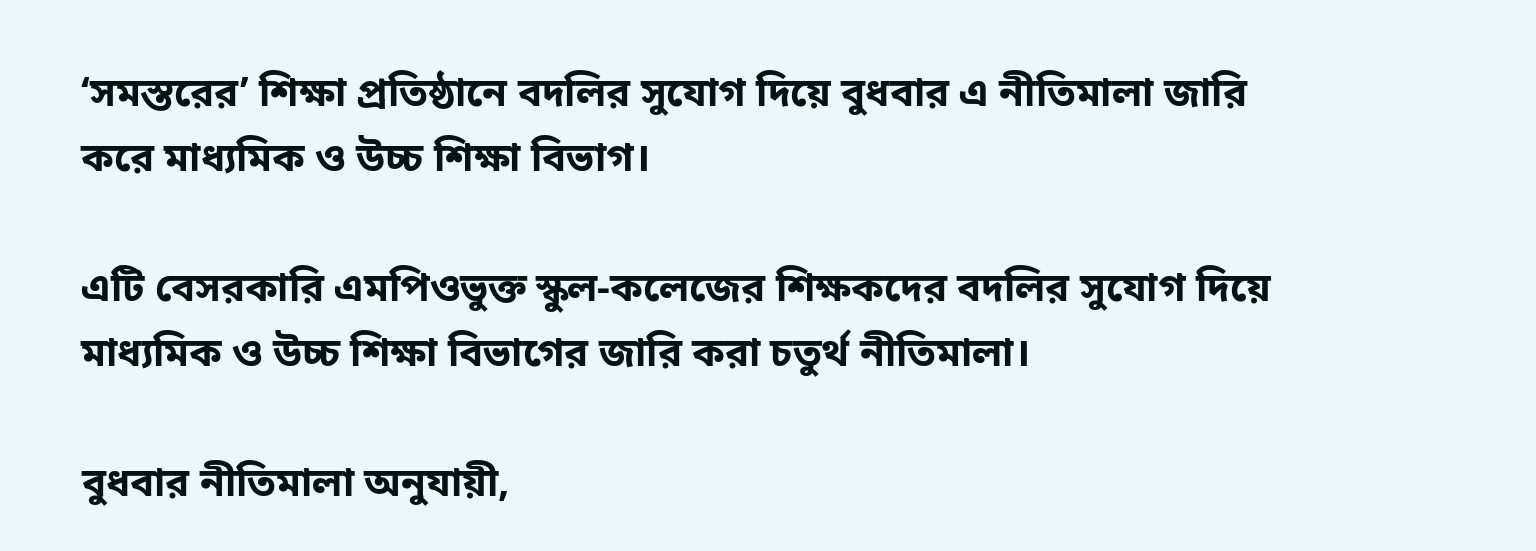‘সমস্তরের’ শিক্ষা প্রতিষ্ঠানে বদলির সুযোগ দিয়ে বুধবার এ নীতিমালা জারি করে মাধ্যমিক ও উচ্চ শিক্ষা বিভাগ।

এটি বেসরকারি এমপিওভুক্ত স্কুল-কলেজের শিক্ষকদের বদলির সুযোগ দিয়ে মাধ্যমিক ও উচ্চ শিক্ষা বিভাগের জারি করা চতুর্থ নীতিমালা।

বুধবার নীতিমালা অনুযায়ী,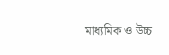মাধ্যমিক ও উচ্চ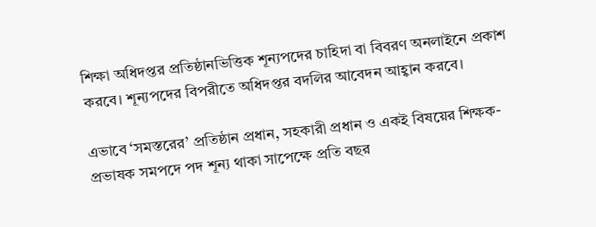শিক্ষা অধিদপ্তর প্রতিষ্ঠানভিত্তিক শূন্যপদের চাহিদা বা বিবরণ অনলাইনে প্রকাশ করবে। শূন্যপদের বিপরীতে অধিদপ্তর বদলির আবেদন আহ্বান করবে।

এভাবে ‘সমস্তরের’ প্রতিষ্ঠান প্রধান, সহকারী প্রধান ও একই বিষয়ের শিক্ষক-প্রভাষক সমপদে পদ শূন্য থাকা সাপেক্ষে প্রতি বছর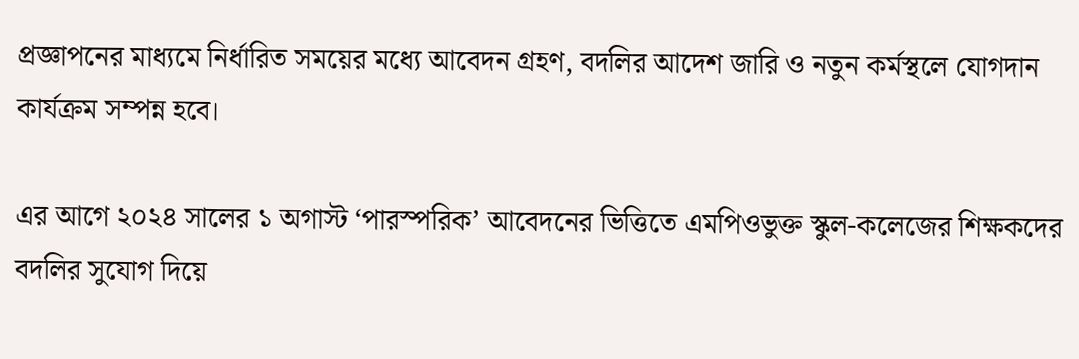প্রজ্ঞাপনের মাধ্যমে নির্ধারিত সময়ের মধ্যে আবেদন গ্রহণ, বদলির আদেশ জারি ও নতুন কর্মস্থলে যোগদান কার্যক্রম সম্পন্ন হবে।

এর আগে ২০২৪ সালের ১ অগাস্ট ‘পারস্পরিক’ আবেদনের ভিত্তিতে এমপিওভুক্ত স্কুল-কলেজের শিক্ষকদের বদলির সুযোগ দিয়ে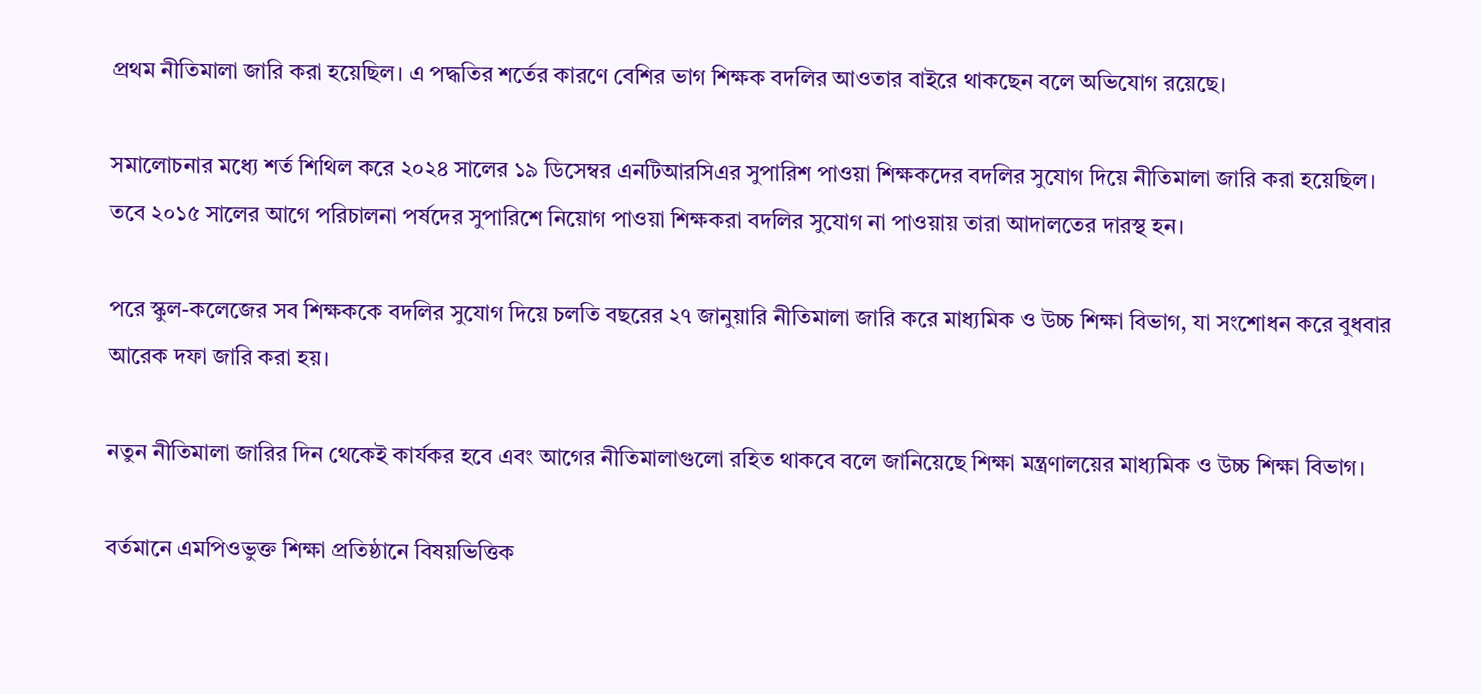প্রথম নীতিমালা জারি করা হয়েছিল। এ পদ্ধতির শর্তের কারণে বেশির ভাগ শিক্ষক বদলির আওতার বাইরে থাকছেন বলে অভিযোগ রয়েছে।

সমালোচনার মধ্যে শর্ত শিথিল করে ২০২৪ সালের ১৯ ডিসেম্বর এনটিআরসিএর সুপারিশ পাওয়া শিক্ষকদের বদলির সুযোগ দিয়ে নীতিমালা জারি করা হয়েছিল। তবে ২০১৫ সালের আগে পরিচালনা পর্ষদের সুপারিশে নিয়োগ পাওয়া শিক্ষকরা বদলির সুযোগ না পাওয়ায় তারা আদালতের দারস্থ হন।

পরে স্কুল-কলেজের সব শিক্ষককে বদলির সুযোগ দিয়ে চলতি বছরের ২৭ জানুয়ারি নীতিমালা জারি করে মাধ্যমিক ও উচ্চ শিক্ষা বিভাগ, যা সংশোধন করে বুধবার আরেক দফা জারি করা হয়।

নতুন নীতিমালা জারির দিন থেকেই কার্যকর হবে এবং আগের নীতিমালাগুলো রহিত থাকবে বলে জানিয়েছে শিক্ষা মন্ত্রণালয়ের মাধ্যমিক ও উচ্চ শিক্ষা বিভাগ।

বর্তমানে এমপিওভুক্ত শিক্ষা প্রতিষ্ঠানে বিষয়ভিত্তিক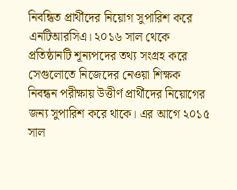নিবন্ধিত প্রার্থীদের নিয়োগ সুপারিশ করে এনটিআরসিএ। ২০১৬ সাল থেকে প্রতিষ্ঠানটি শূন্যপদের তথ্য সংগ্রহ করে সেগুলোতে নিজেদের নেওয়া শিক্ষক নিবন্ধন পরীক্ষায় উত্তীর্ণ প্রার্থীদের নিয়োগের জন্য সুপারিশ করে থাকে। এর আগে ২০১৫ সাল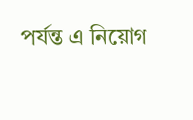পর্যন্ত এ নিয়োগ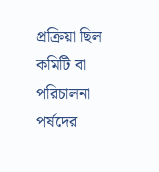প্রক্রিয়া ছিল কমিটি বা পরিচালনা পর্ষদের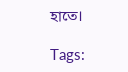হাতে।

Tags: